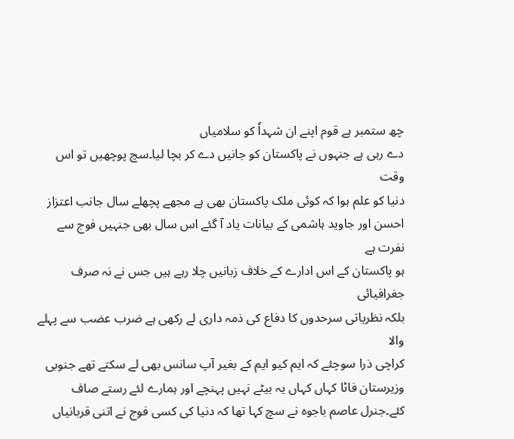چھ ستمبر ہے قوم اپنے ان شہداٗ کو سلامیاں
دے رہی ہے جنہوں نے پاکستان کو جانیں دے کر بچا لیا۔سچ پوچھیں تو اس وقت
دنیا کو علم ہوا کہ کوئی ملک پاکستان بھی ہے مجھے پچھلے سال جانب اعتزاز
احسن اور جاوید ہاشمی کے بیانات یاد آ گئے اس سال بھی جنہیں فوج سے نفرت ہے
ہو پاکستان کے اس ادارے کے خلاف زبانیں چلا رہے ہیں جس نے نہ صرف جغرافیائی
بلکہ نظریاتی سرحدوں کا دفاع کی ذمہ داری لے رکھی ہے ضرب عضب سے پہلے والا
کراچی ذرا سوچئے کہ ایم کیو ایم کے بغیر آپ سانس بھی لے سکتے تھے جنوبی
وزیرستان فاٹا کہاں کہاں یہ بیٹے نہیں پہنچے اور ہمارے لئے رستے صاف
کئے۔جنرل عاصم باجوہ نے سچ کہا تھا کہ دنیا کی کسی فوج نے اتنی قربانیاں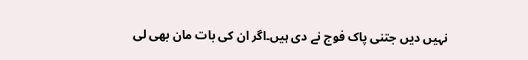نہیں دیں جتنی پاک فوج نے دی ہیں۔اگر ان کی بات مان بھی لی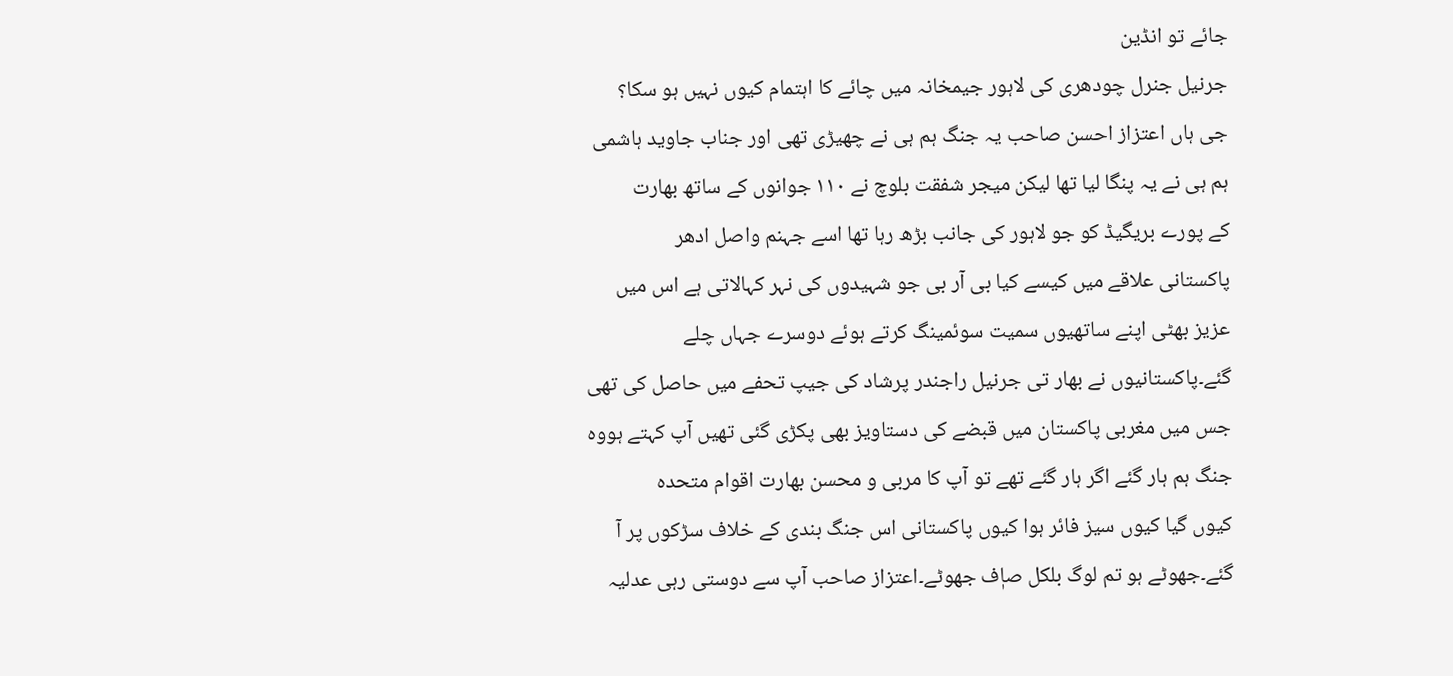جائے تو انڈین
جرنیل جنرل چودھری کی لاہور جیمخانہ میں چائے کا اہتمام کیوں نہیں ہو سکا؟
جی ہاں اعتزاز احسن صاحب یہ جنگ ہم ہی نے چھیڑی تھی اور جناب جاوید ہاشمی
ہم ہی نے یہ پنگا لیا تھا لیکن میجر شفقت بلوچ نے ۱۱۰ جوانوں کے ساتھ بھارت
کے پورے بریگیڈ کو جو لاہور کی جانب بڑھ رہا تھا اسے جہنم واصل ادھر
پاکستانی علاقے میں کیسے کیا بی آر بی جو شہیدوں کی نہر کہالاتی ہے اس میں
عزیز بھٹی اپنے ساتھیوں سمیت سوئمینگ کرتے ہوئے دوسرے جہاں چلے
گئے۔پاکستانیوں نے بھار تی جرنیل راجندر پرشاد کی جیپ تحفے میں حاصل کی تھی
جس میں مغربی پاکستان میں قبضے کی دستاویز بھی پکڑی گئی تھیں آپ کہتے ہووہ
جنگ ہم ہار گئے اگر ہار گئے تھے تو آپ کا مربی و محسن بھارت اقوام متحدہ
کیوں گیا کیوں سیز فائر ہوا کیوں پاکستانی اس جنگ بندی کے خلاف سڑکوں پر آ
گئے۔جھوٹے ہو تم لوگ بلکل صاٖف جھوٹے۔اعتزاز صاحب آپ سے دوستی رہی عدلیہ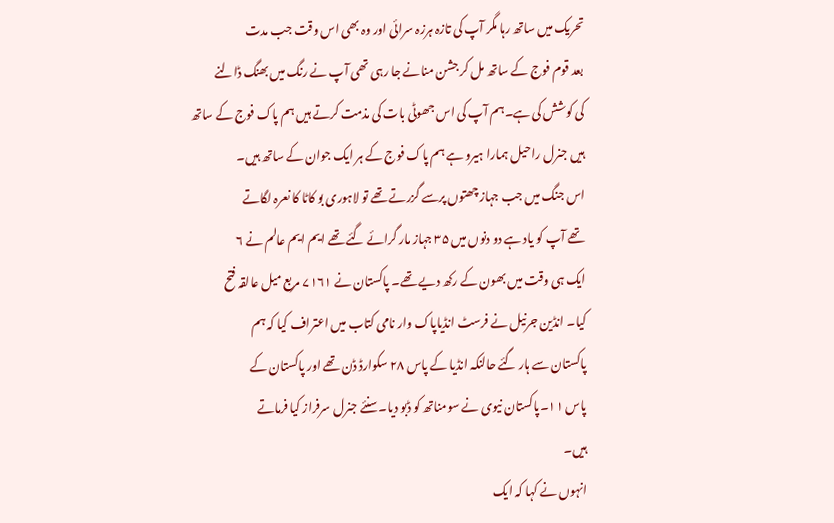تحریک میں ساتھ رہا مگر آپ کی تازہ ہرزہ سرائی اور وہ بھی اس وقت جب مدت
بعد قوم فوج کے ساتھ مل کر جشن منانے جا رہی تھی آپ نے رنگ میں بھنگ ڈالنے
کی کوشش کی ہے۔ہم آپ کی اس جھوٹی بات کی مذمت کرتے ہیں ہم پاک فوج کے ساتھ
ہیں جنرل راحیل ہمارا ہیرو ہے ہم پاک فوج کے ہر ایک جوان کے ساتھ ہیں۔
اس جنگ میں جب جہاز چھتوں پرسے گزرتے تھے تو لاہوری بو کاٹا کا نعرہ لگاتے
تھے آپ کو یاد ہے دو دنوں میں ۳۵ جہاز مار گرائے گئے تھے ایم ایم عالم نے ۶
ایک ہی وقت میں بھون کے رکھ دیے تھے۔ پاکستان نے ۷۱۶۱ مربع میل عالقہ فتح
کیا۔ انڈین جرنیل نے فرسٹ انڈیاپاک وار نامی کتاب میں اعتراف کیا کہ ہم
پاکستان سے ہار گئے حالنکہ انڈیا کے پاس ۲۸ سکوارڈ ڈن تھے اور پاکستان کے
پاس ۱۱۔پاکستان نیوی نے سومناتھ کو ڈبو دیا۔سنئے جنرل سرفراز کیا فرماتے
ہیں۔
انہوں نے کہا کہ ایک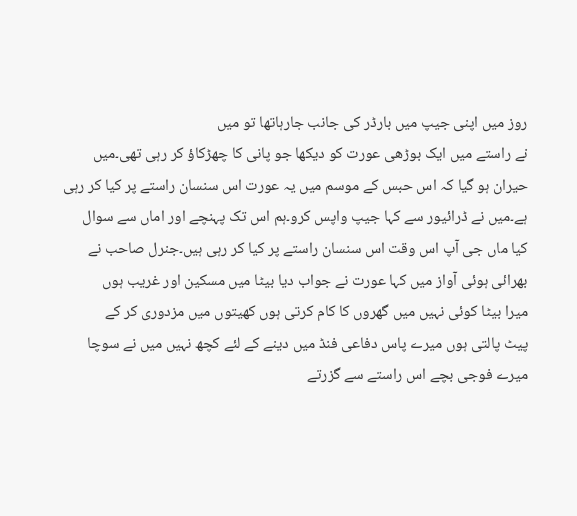روز میں اپنی جیپ میں بارڈر کی جانب جارہاتھا تو میں
نے راستے میں ایک بوڑھی عورت کو دیکھا جو پانی کا چھڑکاؤ کر رہی تھی۔میں
حیران ہو گیا کہ اس حبس کے موسم میں یہ عورت اس سنسان راستے پر کیا کر رہی
ہے۔میں نے ڈرائیور سے کہا جیپ واپس کرو۔ہم اس تک پہنچے اور اماں سے سوال
کیا ماں جی آپ اس وقت اس سنسان راستے پر کیا کر رہی ہیں۔جنرل صاحب نے
بھرائی ہوئی آواز میں کہا عورت نے جواب دیا بیٹا میں مسکین اور غریب ہوں
میرا بیٹا کوئی نہیں میں گھروں کا کام کرتی ہوں کھیتوں میں مزدوری کر کے
پیٹ پالتی ہوں میرے پاس دفاعی فنڈ میں دینے کے لئے کچھ نہیں میں نے سوچا
میرے فوجی بچے اس راستے سے گزرتے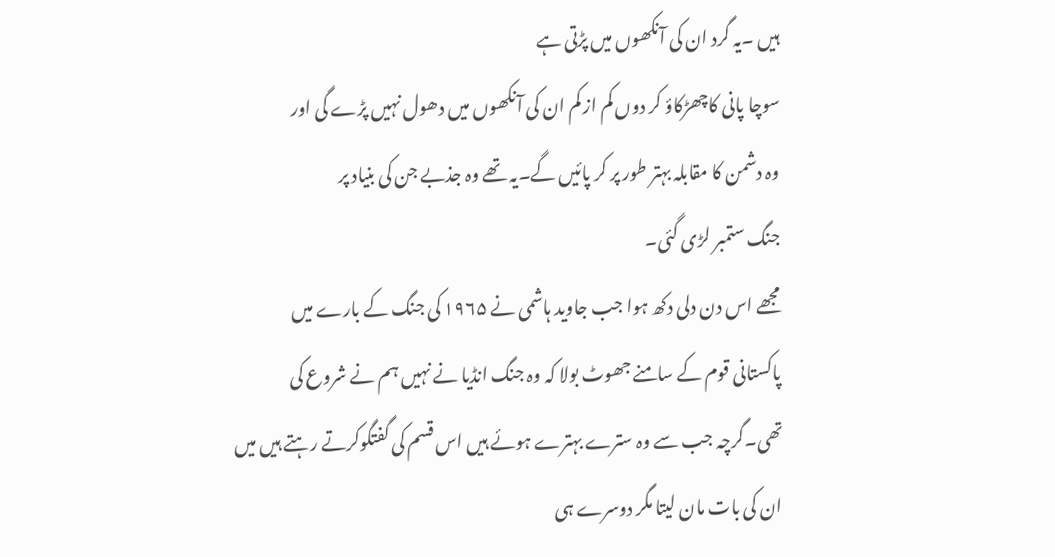ہیں ۔یہ گرد ان کی آنکھوں میں پڑتی ہے
سوچا پانی کاچھڑکاؤ کر دوں کم از کم ان کی آنکھوں میں دھول نہیں پڑے گی اور
وہ دشمن کا مقابلہ بہتر طور پر کر پائیں گے۔یہ تھے وہ جذبے جن کی بنیاد پر
جنگ ستمبر لڑی گئی۔
مجھے اس دن دلی دکھ ہوا جب جاوید ہاشمی نے ۱۹۶۵ کی جنگ کے بارے میں
پاکستانی قوم کے سامنے جھوٹ بولا کہ وہ جنگ انڈیا نے نہیں ہم نے شروع کی
تھی۔گرچہ جب سے وہ سترے بہترے ہوئے ہیں اس قسم کی گفتگوکرتے رہتے ہیں میں
ان کی بات مان لیتا مگر دوسرے ہی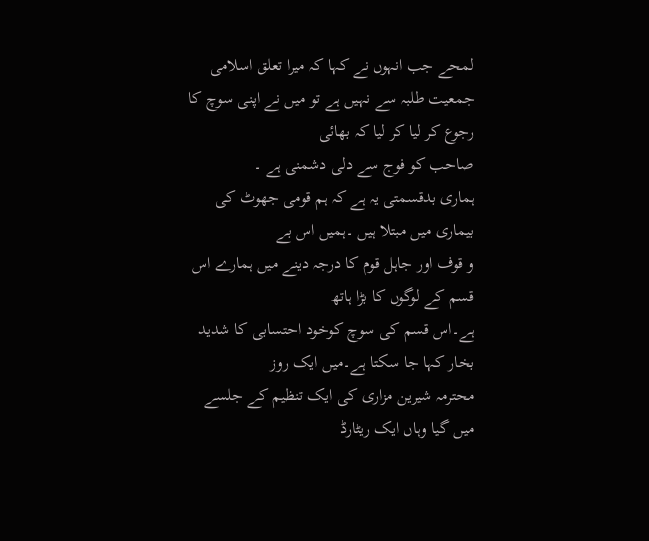لمحے جب انہوں نے کہا کہ میرا تعلق اسلامی
جمعیت طلبہ سے نہیں ہے تو میں نے اپنی سوچ کا رجوع کر لیا کر لیا کہ بھائی
صاحب کو فوج سے دلی دشمنی ہے ۔
ہماری بدقسمتی یہ ہے کہ ہم قومی جھوٹ کی بیماری میں مبتلا ہیں ۔ہمیں اس بے
و قوف اور جاہل قوم کا درجہ دینے میں ہمارے اس قسم کے لوگوں کا بڑا ہاتھ
ہے۔اس قسم کی سوچ کوخود احتسابی کا شدید بخار کہا جا سکتا ہے۔میں ایک روز
محترمہ شیرین مزاری کی ایک تنظیم کے جلسے میں گیا وہاں ایک ریٹارڈ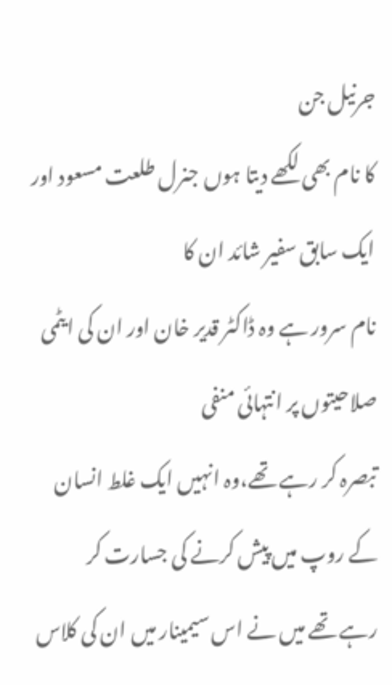جرنیل جن
کا نام بھی لکھے دیتا ہوں جنرل طلعت مسعود اور ایک سابق سفیر شائد ان کا
نام سرور ہے وہ ڈاکٹر قدیر خان اور ان کی ایٹمی صلاحیتوں پر انتہائی منفی
تبصرہ کر رہے تھے،وہ انہیں ایک غلط انسان کے روپ میں پیش کرنے کی جسارت کر
رہے تھے میں نے اس سیمینار میں ان کی کلاس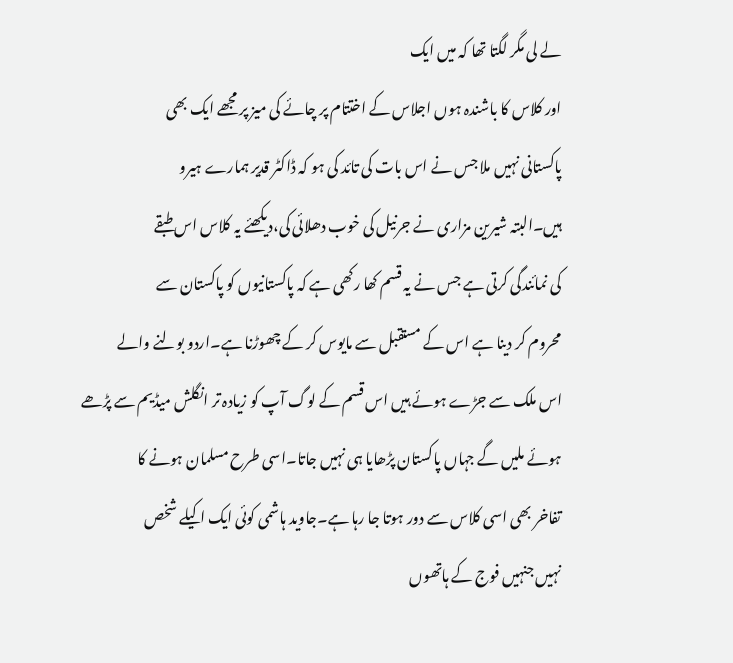لے لی مگر لگتا تھا کہ میں ایک
اور کلاس کا باشندہ ہوں اجلاس کے اختتام پر چائے کی میز پر مجھے ایک بھی
پاکستانی نہیں ملا جس نے اس بات کی تائد کی ہو کہ ڈاکٹر قدیر ہمارے ہیرو
ہیں۔البتہ شیرین مزاری نے جرنیل کی خوب دھلائی کی،دیکھئے یہ کلاس اس طبقے
کی نمائندگی کرتی ہے جس نے یہ قسم کھا رکھی ہے کہ پاکستانیوں کو پاکستان سے
محروم کر دینا ہے اس کے مستقبل سے مایوس کر کے چھوڑنا ہے۔اردو بولنے والے
اس ملک سے جڑے ہوئے ہیں اس قسم کے لوگ آپ کو زیادہ تر انگلش میڈیم سے پڑھے
ہوئے ملیں گے جہاں پاکستان پڑھایا ہی نہیں جاتا۔اسی طرح مسلمان ہونے کا
تفاخر بھی اسی کلاس سے دور ہوتا جا رہا ہے۔جاوید ہاشمی کوئی ایک اکیلے شخص
نہیں جنہیں فوج کے ہاتھوں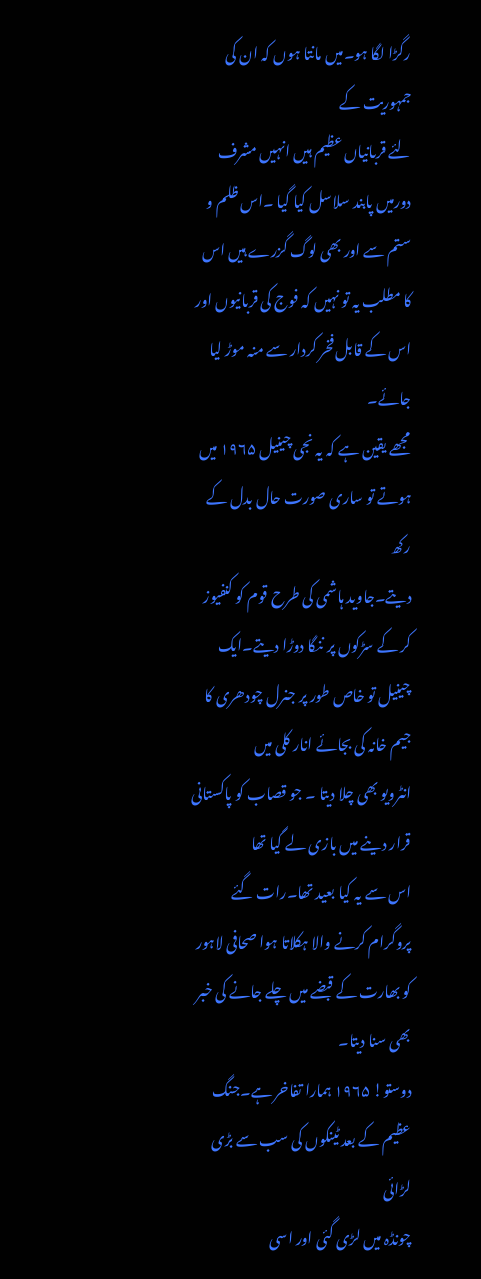رگڑا لگا ہو۔میں مانتا ہوں کہ ان کی جمہوریت کے
لئے قربانیاں عظیم ہیں انہیں مشرف دورمیں پابند سلاسل کیا گیا ۔اس ظلم و
ستم سے اور بھی لوگ گزرے ہیں اس کا مطلب یہ تو نہیں کہ فوج کی قربانیوں اور
اس کے قابل فخر کردار سے منہ موڑ لیا جائے۔
مجھے یقین ہے کہ یہ نجی چینیل ۱۹۶۵ میں ہوتے تو ساری صورت حال بدل کے رکھ
دیتے۔جاوید ہاشمی کی طرح قوم کو کنفیوز کر کے سڑکوں پر ننگا دوڑا دیتے۔ایک
چینیل تو خاص طور پر جنرل چودھری کا جیم خانہ کی بجائے انار کلی میں
انٹرویو بھی چلا دیتا ۔ جو قصاب کو پاکستانی قرار دینے میں بازی لے گیا تھا
اس سے یہ کیا بعید تھا۔رات گئے پروگرام کرنے والا ہکلاتا ہوا صحافی لاہور
کو بھارت کے قبضے میں چلے جانے کی خبر بھی سنا دیتا۔
دوستو! ۱۹۶۵ ہمارا تفاخر ہے۔جنگ عظیم کے بعد ٹینکوں کی سب سے بڑی لڑائی
چونڈہ میں لڑی گئی اور اسی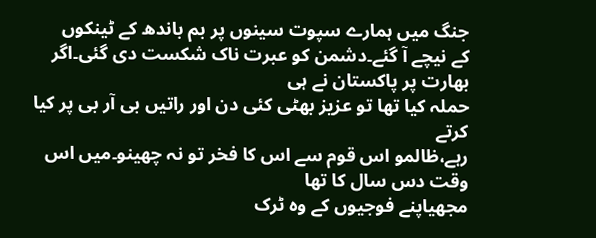جنگ میں ہمارے سپوت سینوں پر بم باندھ کے ٹینکوں
کے نیچے آ گئے۔دشمن کو عبرت ناک شکست دی گئی۔اگر بھارت پر پاکستان نے ہی
حملہ کیا تھا تو عزیز بھٹی کئی دن اور راتیں بی آر بی پر کیا کرتے
رہے،ظالمو اس قوم سے اس کا فخر تو نہ چھینو۔میں اس وقت دس سال کا تھا
مجھیاپنے فوجیوں کے وہ ٹرک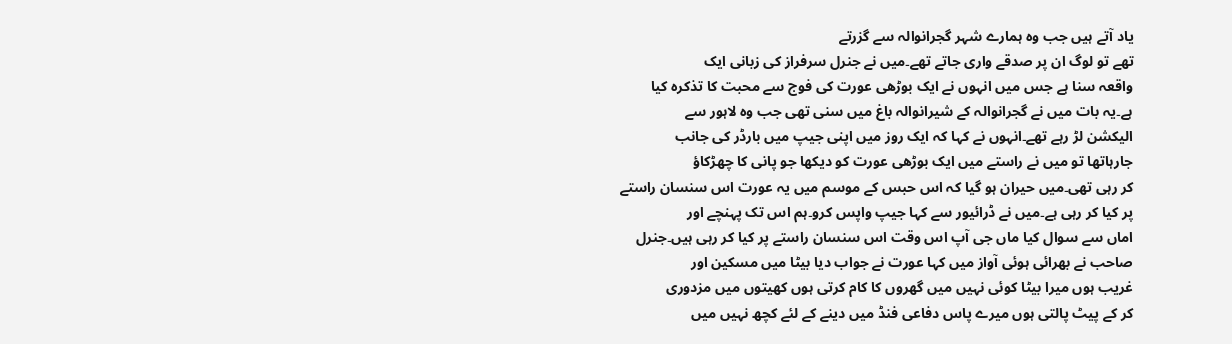یاد آتے ہیں جب وہ ہمارے شہر گجرانوالہ سے گزرتے
تھے تو لوگ ان پر صدقے واری جاتے تھے۔میں نے جنرل سرفراز کی زبانی ایک
واقعہ سنا ہے جس میں انہوں نے ایک بوڑھی عورت کی فوج سے محبت کا تذکرہ کیا
ہے۔یہ بات میں نے گجرانوالہ کے شیرانوالہ باغ میں سنی تھی جب وہ لاہور سے
الیکشن لڑ رہے تھے۔انہوں نے کہا کہ ایک روز میں اپنی جیپ میں بارڈر کی جانب
جارہاتھا تو میں نے راستے میں ایک بوڑھی عورت کو دیکھا جو پانی کا چھڑکاؤ
کر رہی تھی۔میں حیران ہو گیا کہ اس حبس کے موسم میں یہ عورت اس سنسان راستے
پر کیا کر رہی ہے۔میں نے ڈرائیور سے کہا جیپ واپس کرو۔ہم اس تک پہنچے اور
اماں سے سوال کیا ماں جی آپ اس وقت اس سنسان راستے پر کیا کر رہی ہیں۔جنرل
صاحب نے بھرائی ہوئی آواز میں کہا عورت نے جواب دیا بیٹا میں مسکین اور
غریب ہوں میرا بیٹا کوئی نہیں میں گھروں کا کام کرتی ہوں کھیتوں میں مزدوری
کر کے پیٹ پالتی ہوں میرے پاس دفاعی فنڈ میں دینے کے لئے کچھ نہیں میں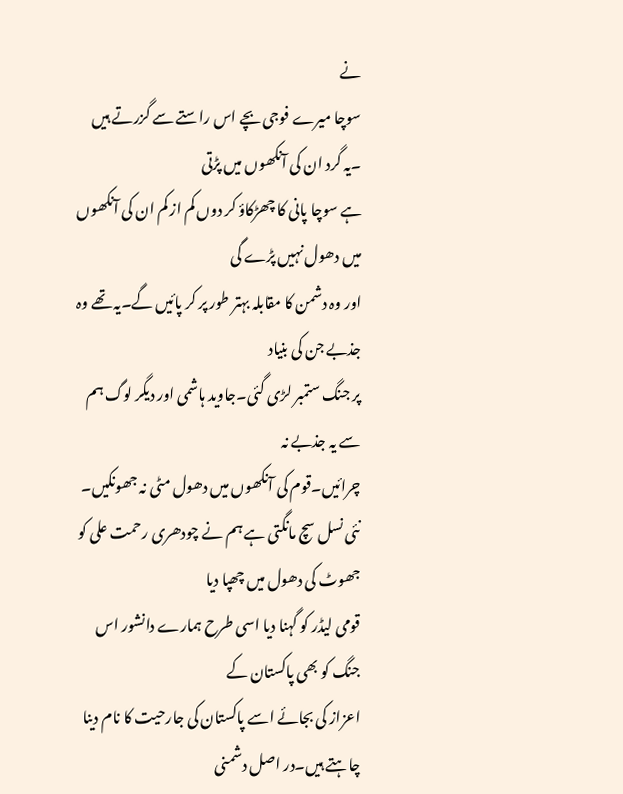نے
سوچا میرے فوجی بچے اس راستے سے گزرتے ہیں ۔یہ گرد ان کی آنکھوں میں پڑتی
ہے سوچا پانی کا چھڑکاؤ کر دوں کم از کم ان کی آنکھوں میں دھول نہیں پڑے گی
اور وہ دشمن کا مقابلہ بہتر طور پر کر پائیں گے۔یہ تھے وہ جذبے جن کی بنیاد
پر جنگ ستمبر لڑی گئی۔جاوید ہاشمی اور دیگر لوگ ہم سے یہ جذبے نہ
چرائیں۔قوم کی آنکھوں میں دھول مٹی نہ جھونکیں۔
نئی نسل سچ مانگتی ہے ہم نے چودھری رحمت علی کو جھوٹ کی دھول میں چھپا دیا
قومی لیڈر کو گہنا دیا اسی طرح ہمارے دانشور اس جنگ کو بھی پاکستان کے
اعزاز کی بجائے اسے پاکستان کی جارحیت کا نام دینا چاہتے ہیں۔در اصل دشمنی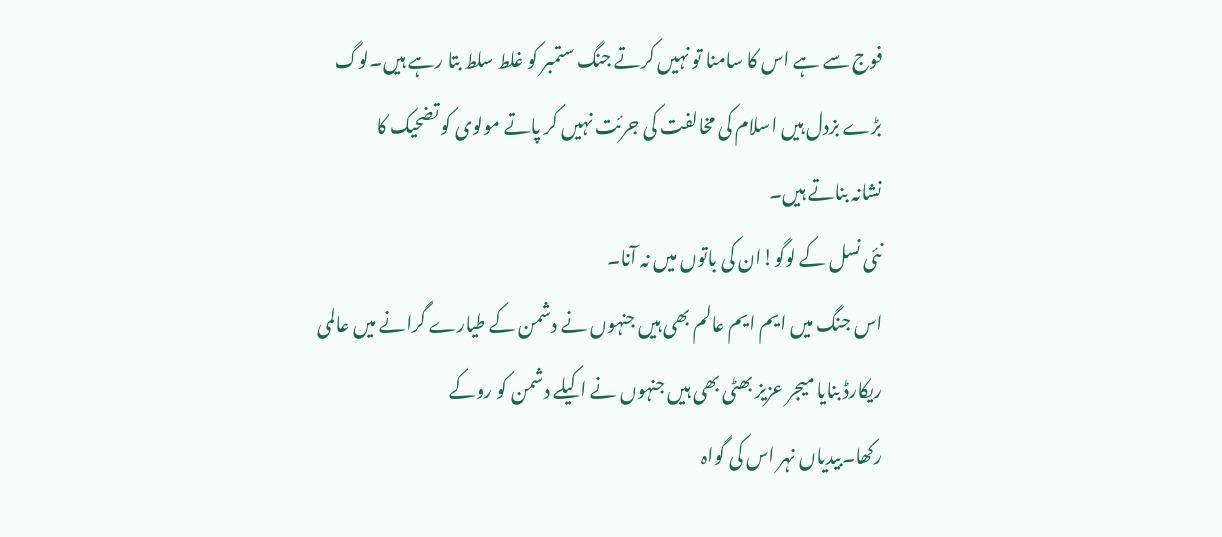فوج سے ہے اس کا سامنا تو نہیں کرتے جنگ ستمبر کو غلط سلط بتا رہے ہیں۔لوگ
بڑے بزدل ہیں اسلام کی مخالفت کی جرئت نہیں کر پاتے مولوی کو تضحیک کا
نشانہ بناتے ہیں۔
نئی نسل کے لوگو!ان کی باتوں میں نہ آنا۔
اس جنگ میں ایم ایم عالم بھی ہیں جنہوں نے دشمن کے طیارے گرانے میں عالمی
ریکارڈ بنایا میجر عزیز بھٹی بھی ہیں جنہوں نے اکیلے دشمن کو روکے
رکھا۔بیدیاں نہر اس کی گواہ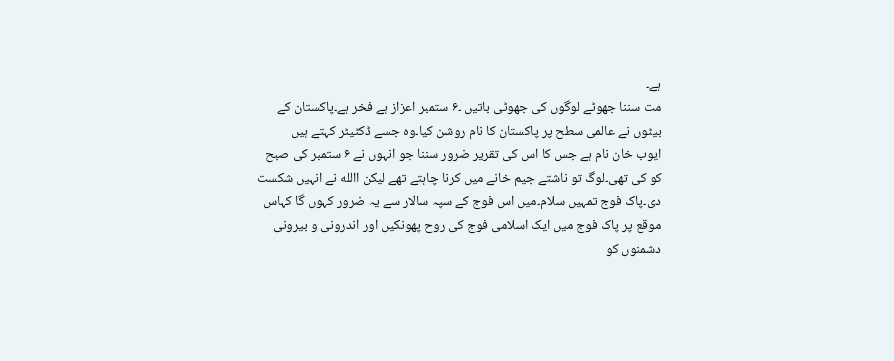ہے۔
مت سننا جھوٹے لوگوں کی جھوٹی باتیں ۔۶ ستمبر اعزاز ہے فخر ہے۔پاکستان کے
بیٹوں نے عالمی سطح پر پاکستان کا نام روشن کیا۔وہ جسے ڈکٹیٹر کہتے ہیں
ایوب خان نام ہے جس کا اس کی تقریر ضرور سننا جو انہوں نے ۶ ستمبر کی صبح
کو کی تھی۔لوگ تو ناشتے جیم خانے میں کرنا چاہتے تھے لیکن االله نے انہیں شکست
دی۔پاک فوج تمہیں سلام۔میں اس فوج کے سپہ سالار سے یہ ضرور کہوں گا کہاس
موقع پر پاک فوج میں ایک اسلامی فوج کی روح پھونکیں اور اندرونی و بیرونی
دشمنوں کو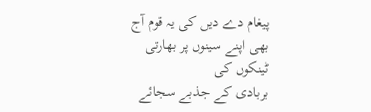پیغام دے دیں کی یہ قوم آج بھی اپنے سینوں پر بھارتی ٹینکوں کی
بربادی کے جذبے سجائے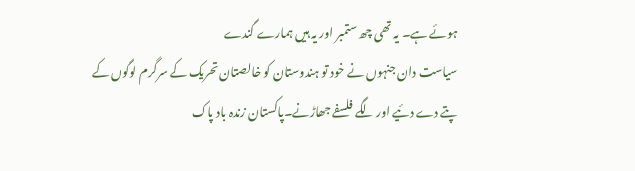ہوئے ہے۔ یہ تھی چھ ستمبر اور یہ ہیں ہمارے گندے
سیاست دان جنہوں نے خود تو ہندوستان کو خالصتان تحریک کے سرگرم لوگوں کے
پتے دے دئیے اور لگے فلسفے جھاڑنے۔پاکستان زندہ باد پاک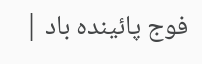فوج پائیندہ باد |